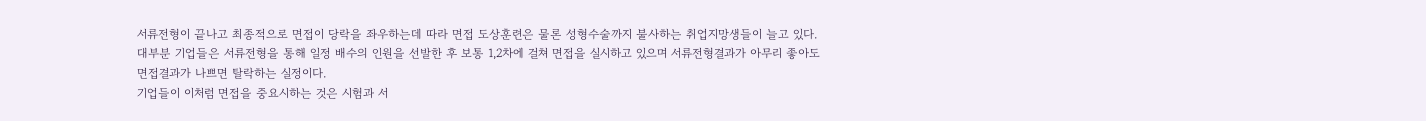서류전형이 끝나고 최종적으로 면접이 당락을 좌우하는데 따라 면접 도상훈련은 물론 성형수술까지 불사하는 취업지망생들이 늘고 있다.
대부분 기업들은 서류전형을 통해 일정 배수의 인원을 선발한 후 보통 1,2차에 걸쳐 면접을 실시하고 있으며 서류전형결과가 아무리 좋아도 면접결과가 나쁘면 탈락하는 실정이다.
기업들이 이처럼 면접을 중요시하는 것은 시험과 서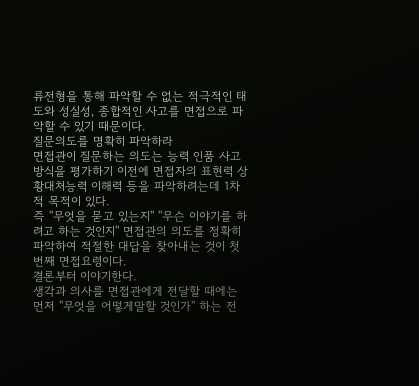류전형을 통해 파악할 수 없는 적극적인 태도와 성실성, 종합적인 사고를 면접으로 파악할 수 있기 때문이다.
질문의도를 명확히 파악하라
면접관이 질문하는 의도는 능력 인품 사고방식을 평가하기 이전에 면접자의 표현력 상황대처능력 이해력 등을 파악하려는데 1차적 목적이 있다.
즉 ''무엇을 묻고 있는지'' ''무슨 이야기를 하려고 하는 것인지'' 면접관의 의도를 정확히 파악하여 적절한 대답을 찾아내는 것이 첫번째 면접요령이다.
결론부터 이야기한다.
생각과 의사를 면접관에게 전달할 때에는 먼저 ''무엇을 어떻게말할 것인가'' 하는 전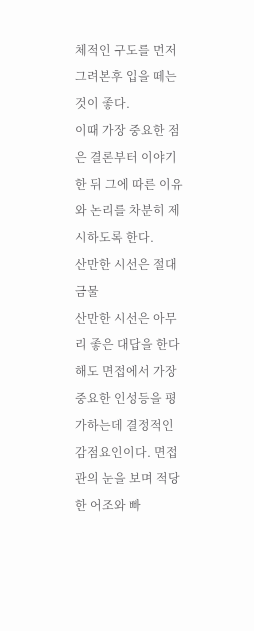체적인 구도를 먼저 그려본후 입을 떼는 것이 좋다.
이때 가장 중요한 점은 결론부터 이야기한 뒤 그에 따른 이유와 논리를 차분히 제시하도록 한다.
산만한 시선은 절대 금물
산만한 시선은 아무리 좋은 대답을 한다해도 면접에서 가장 중요한 인성등을 평가하는데 결정적인 감점요인이다. 면접관의 눈을 보며 적당한 어조와 빠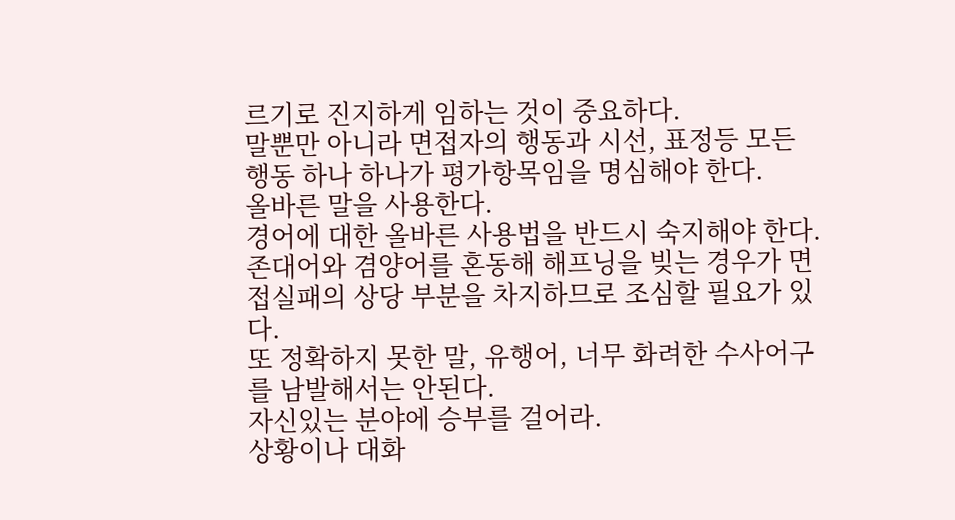르기로 진지하게 임하는 것이 중요하다.
말뿐만 아니라 면접자의 행동과 시선, 표정등 모든 행동 하나 하나가 평가항목임을 명심해야 한다.
올바른 말을 사용한다.
경어에 대한 올바른 사용법을 반드시 숙지해야 한다. 존대어와 겸양어를 혼동해 해프닝을 빚는 경우가 면접실패의 상당 부분을 차지하므로 조심할 필요가 있다.
또 정확하지 못한 말, 유행어, 너무 화려한 수사어구를 남발해서는 안된다.
자신있는 분야에 승부를 걸어라.
상황이나 대화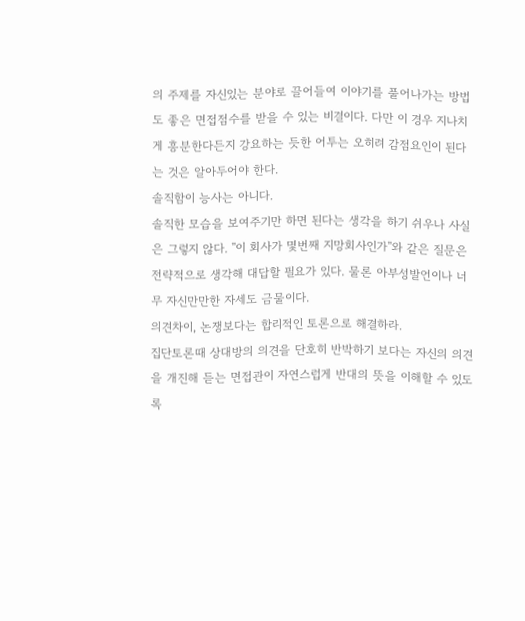의 주제를 자신있는 분야로 끌어들여 이야기를 풀어나가는 방법도 좋은 면접점수를 받을 수 있는 비결이다. 다만 이 경우 지나치게 흥분한다든지 강요하는 듯한 어투는 오히려 감점요인이 된다는 것은 알아두어야 한다.
솔직함이 능사는 아니다.
솔직한 모습을 보여주기만 하면 된다는 생각을 하기 쉬우나 사실은 그렇지 않다. ''이 회사가 몇번째 지망회사인가''와 같은 질문은 전략적으로 생각해 대답할 필요가 있다. 물론 아부성발언이나 너무 자신만만한 자세도 금물이다.
의견차이, 논쟁보다는 합리적인 토론으로 해결하라.
집단토론때 상대방의 의견을 단호히 반박하기 보다는 자신의 의견을 개진해 듣는 면접관이 자연스럽게 반대의 뜻을 이해할 수 있도록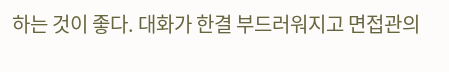하는 것이 좋다. 대화가 한결 부드러워지고 면접관의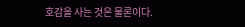호감을 사는 것은 물론이다.